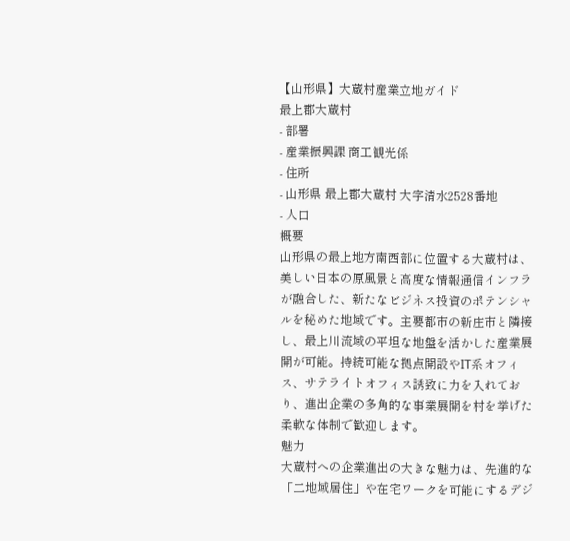【山形県】大蔵村産業立地ガイド
最上郡大蔵村
- 部署
- 産業振興課 商工観光係
- 住所
- 山形県 最上郡大蔵村 大字清水2528番地
- 人口
概要
山形県の最上地方南西部に位置する大蔵村は、美しい日本の原風景と高度な情報通信インフラが融合した、新たなビジネス投資のポテンシャルを秘めた地域です。主要都市の新庄市と隣接し、最上川流域の平坦な地盤を活かした産業展開が可能。持続可能な拠点開設やIT系オフィス、サテライトオフィス誘致に力を入れており、進出企業の多角的な事業展開を村を挙げた柔軟な体制で歓迎します。
魅力
大蔵村への企業進出の大きな魅力は、先進的な「二地域居住」や在宅ワークを可能にするデジ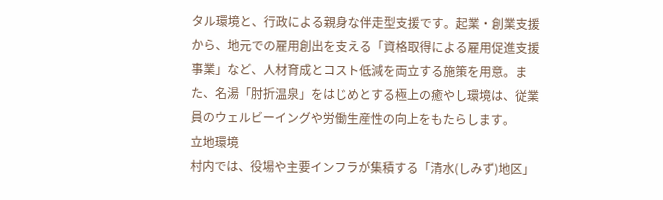タル環境と、行政による親身な伴走型支援です。起業・創業支援から、地元での雇用創出を支える「資格取得による雇用促進支援事業」など、人材育成とコスト低減を両立する施策を用意。また、名湯「肘折温泉」をはじめとする極上の癒やし環境は、従業員のウェルビーイングや労働生産性の向上をもたらします。
立地環境
村内では、役場や主要インフラが集積する「清水(しみず)地区」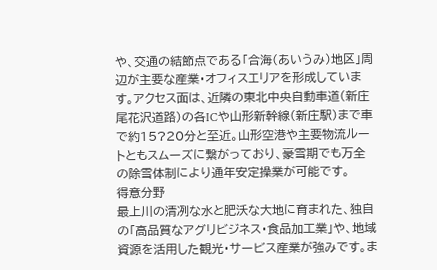や、交通の結節点である「合海(あいうみ)地区」周辺が主要な産業・オフィスエリアを形成しています。アクセス面は、近隣の東北中央自動車道(新庄尾花沢道路)の各ICや山形新幹線(新庄駅)まで車で約15?20分と至近。山形空港や主要物流ルートともスムーズに繋がっており、豪雪期でも万全の除雪体制により通年安定操業が可能です。
得意分野
最上川の清冽な水と肥沃な大地に育まれた、独自の「高品質なアグリビジネス・食品加工業」や、地域資源を活用した観光・サービス産業が強みです。ま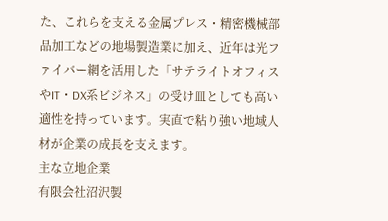た、これらを支える金属プレス・精密機械部品加工などの地場製造業に加え、近年は光ファイバー網を活用した「サテライトオフィスやIT・DX系ビジネス」の受け皿としても高い適性を持っています。実直で粘り強い地域人材が企業の成長を支えます。
主な立地企業
有限会社沼沢製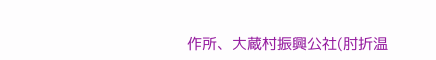作所、大蔵村振興公社(肘折温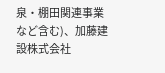泉・棚田関連事業など含む)、加藤建設株式会社